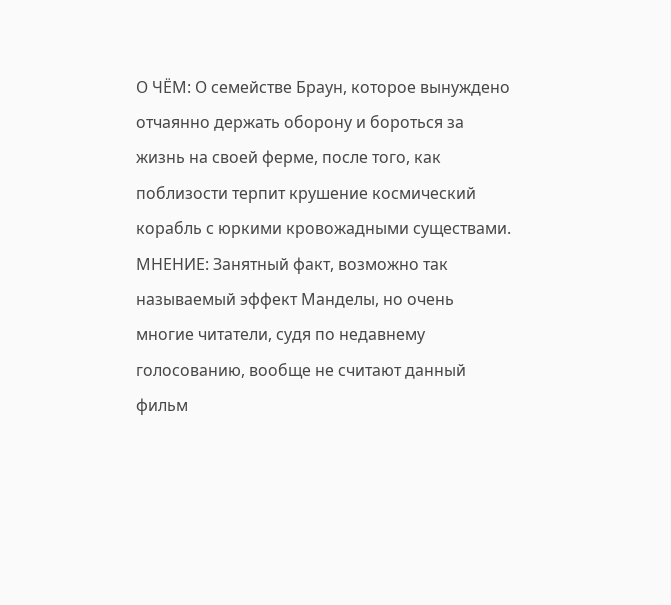О ЧЁМ: О семействе Браун, которое вынуждено отчаянно держать оборону и бороться за жизнь на своей ферме, после того, как поблизости терпит крушение космический корабль с юркими кровожадными существами.
МНЕНИЕ: Занятный факт, возможно так называемый эффект Манделы, но очень многие читатели, судя по недавнему голосованию, вообще не считают данный фильм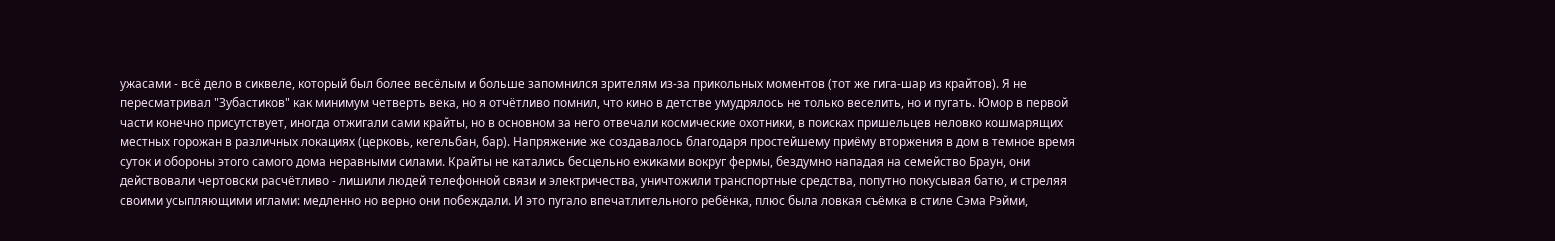ужасами - всё дело в сиквеле, который был более весёлым и больше запомнился зрителям из-за прикольных моментов (тот же гига-шар из крайтов). Я не пересматривал "Зубастиков" как минимум четверть века, но я отчётливо помнил, что кино в детстве умудрялось не только веселить, но и пугать. Юмор в первой части конечно присутствует, иногда отжигали сами крайты, но в основном за него отвечали космические охотники, в поисках пришельцев неловко кошмарящих местных горожан в различных локациях (церковь, кегельбан, бар). Напряжение же создавалось благодаря простейшему приёму вторжения в дом в темное время суток и обороны этого самого дома неравными силами. Крайты не катались бесцельно ежиками вокруг фермы, бездумно нападая на семейство Браун, они действовали чертовски расчётливо - лишили людей телефонной связи и электричества, уничтожили транспортные средства, попутно покусывая батю, и стреляя своими усыпляющими иглами: медленно но верно они побеждали. И это пугало впечатлительного ребёнка, плюс была ловкая съёмка в стиле Сэма Рэйми,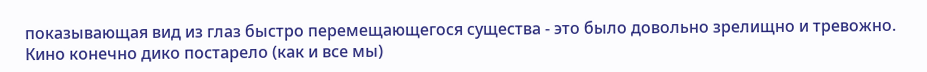показывающая вид из глаз быстро перемещающегося существа - это было довольно зрелищно и тревожно. Кино конечно дико постарело (как и все мы)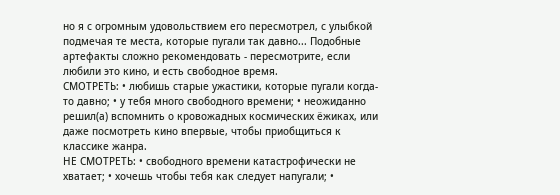но я с огромным удовольствием его пересмотрел, с улыбкой подмечая те места, которые пугали так давно... Подобные артефакты сложно рекомендовать - пересмотрите, если любили это кино, и есть свободное время.
СМОТРЕТЬ: • любишь старые ужастики, которые пугали когда-то давно; • у тебя много свободного времени; • неожиданно решил(а) вспомнить о кровожадных космических ёжиках, или даже посмотреть кино впервые, чтобы приобщиться к классике жанра.
НЕ СМОТРЕТЬ: • свободного времени катастрофически не хватает; • хочешь чтобы тебя как следует напугали; •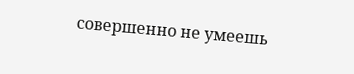совершенно не умеешь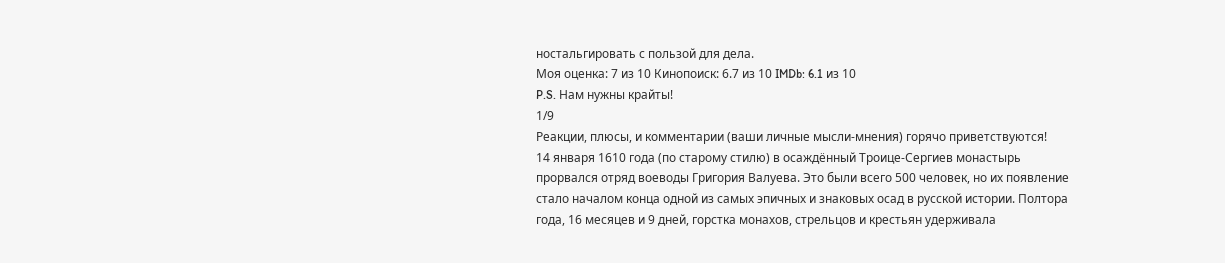ностальгировать с пользой для дела.
Моя оценка: 7 из 10 Кинопоиск: 6.7 из 10 IMDb: 6.1 из 10
P.S. Нам нужны крайты!
1/9
Реакции, плюсы, и комментарии (ваши личные мысли-мнения) горячо приветствуются!
14 января 1610 года (по старому стилю) в осаждённый Троице-Сергиев монастырь прорвался отряд воеводы Григория Валуева. Это были всего 500 человек, но их появление стало началом конца одной из самых эпичных и знаковых осад в русской истории. Полтора года, 16 месяцев и 9 дней, горстка монахов, стрельцов и крестьян удерживала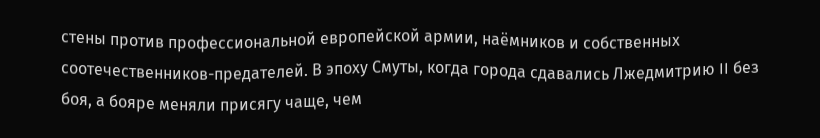стены против профессиональной европейской армии, наёмников и собственных соотечественников-предателей. В эпоху Смуты, когда города сдавались Лжедмитрию II без боя, а бояре меняли присягу чаще, чем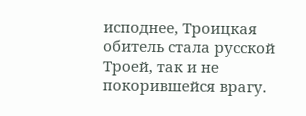исподнее, Троицкая обитель стала русской Троей, так и не покорившейся врагу.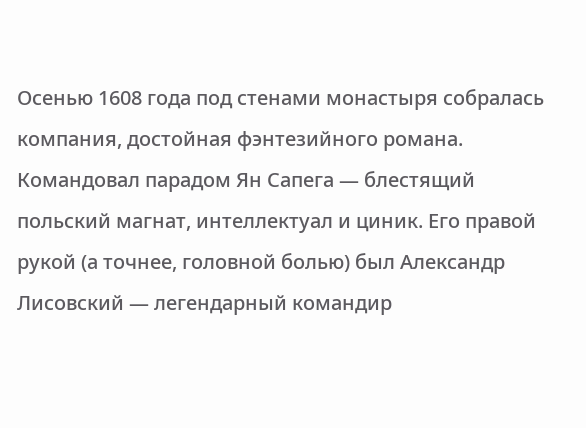Осенью 1608 года под стенами монастыря собралась компания, достойная фэнтезийного романа. Командовал парадом Ян Сапега — блестящий польский магнат, интеллектуал и циник. Его правой рукой (а точнее, головной болью) был Александр Лисовский — легендарный командир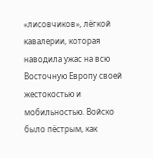«лисовчиков», лёгкой кавалерии, которая наводила ужас на всю Восточную Европу своей жестокостью и мобильностью. Войско было пёстрым, как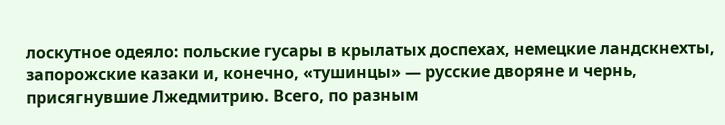лоскутное одеяло: польские гусары в крылатых доспехах, немецкие ландскнехты, запорожские казаки и, конечно, «тушинцы» — русские дворяне и чернь, присягнувшие Лжедмитрию. Всего, по разным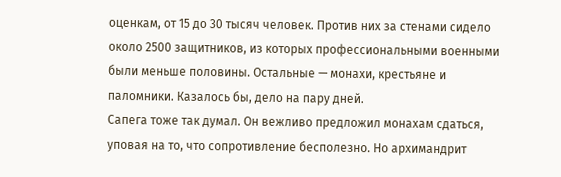оценкам, от 15 до 30 тысяч человек. Против них за стенами сидело около 2500 защитников, из которых профессиональными военными были меньше половины. Остальные — монахи, крестьяне и паломники. Казалось бы, дело на пару дней.
Сапега тоже так думал. Он вежливо предложил монахам сдаться, уповая на то, что сопротивление бесполезно. Но архимандрит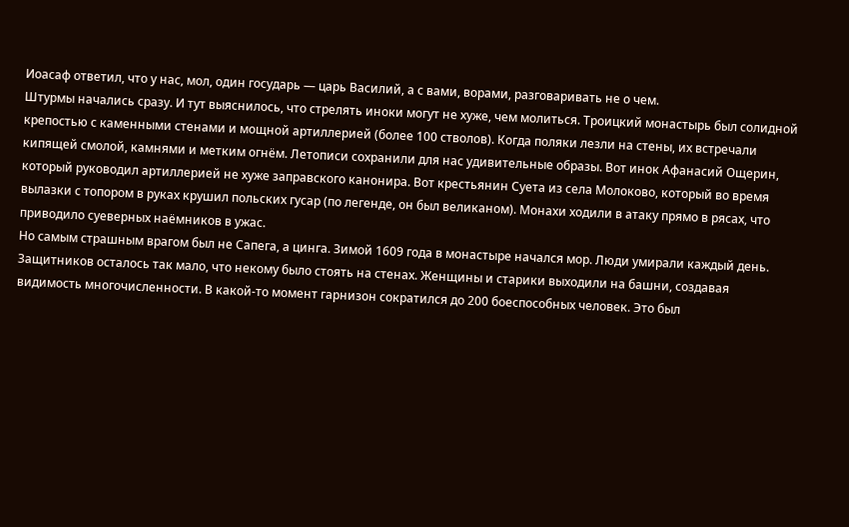Иоасаф ответил, что у нас, мол, один государь — царь Василий, а с вами, ворами, разговаривать не о чем.
Штурмы начались сразу. И тут выяснилось, что стрелять иноки могут не хуже, чем молиться. Троицкий монастырь был солидной крепостью с каменными стенами и мощной артиллерией (более 100 стволов). Когда поляки лезли на стены, их встречали кипящей смолой, камнями и метким огнём. Летописи сохранили для нас удивительные образы. Вот инок Афанасий Ощерин, который руководил артиллерией не хуже заправского канонира. Вот крестьянин Суета из села Молоково, который во время вылазки с топором в руках крушил польских гусар (по легенде, он был великаном). Монахи ходили в атаку прямо в рясах, что приводило суеверных наёмников в ужас.
Но самым страшным врагом был не Сапега, а цинга. Зимой 1609 года в монастыре начался мор. Люди умирали каждый день. Защитников осталось так мало, что некому было стоять на стенах. Женщины и старики выходили на башни, создавая видимость многочисленности. В какой-то момент гарнизон сократился до 200 боеспособных человек. Это был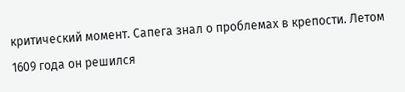критический момент. Сапега знал о проблемах в крепости. Летом 1609 года он решился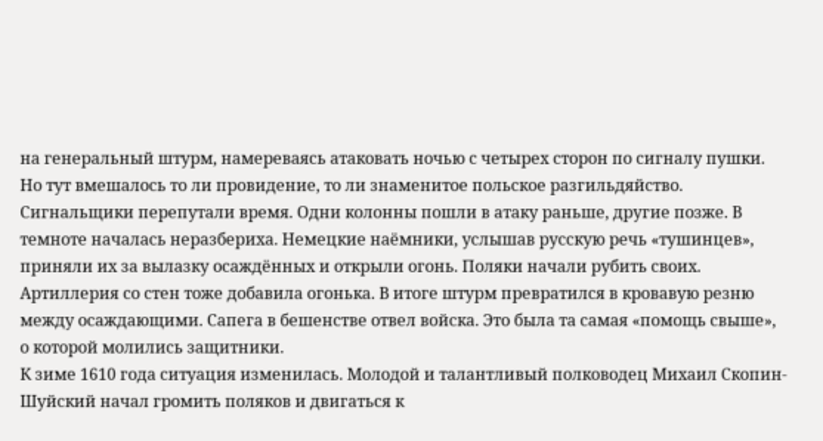на генеральный штурм, намереваясь атаковать ночью с четырех сторон по сигналу пушки. Но тут вмешалось то ли провидение, то ли знаменитое польское разгильдяйство. Сигнальщики перепутали время. Одни колонны пошли в атаку раньше, другие позже. В темноте началась неразбериха. Немецкие наёмники, услышав русскую речь «тушинцев», приняли их за вылазку осаждённых и открыли огонь. Поляки начали рубить своих. Артиллерия со стен тоже добавила огонька. В итоге штурм превратился в кровавую резню между осаждающими. Сапега в бешенстве отвел войска. Это была та самая «помощь свыше», о которой молились защитники.
К зиме 1610 года ситуация изменилась. Молодой и талантливый полководец Михаил Скопин-Шуйский начал громить поляков и двигаться к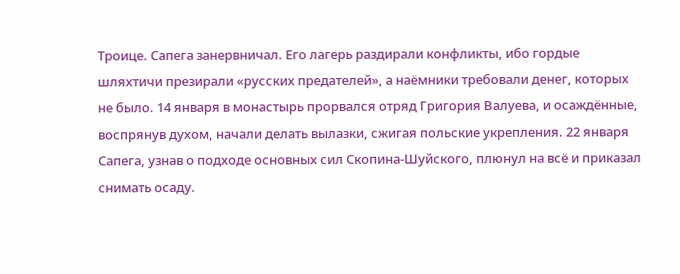Троице. Сапега занервничал. Его лагерь раздирали конфликты, ибо гордые шляхтичи презирали «русских предателей», а наёмники требовали денег, которых не было. 14 января в монастырь прорвался отряд Григория Валуева, и осаждённые, воспрянув духом, начали делать вылазки, сжигая польские укрепления. 22 января Сапега, узнав о подходе основных сил Скопина-Шуйского, плюнул на всё и приказал снимать осаду.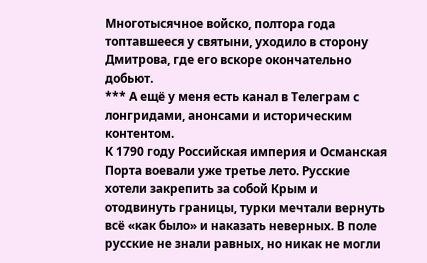Многотысячное войско, полтора года топтавшееся у святыни, уходило в сторону Дмитрова, где его вскоре окончательно добьют.
*** А ещё у меня есть канал в Телеграм с лонгридами, анонсами и историческим контентом.
К 1790 году Российская империя и Османская Порта воевали уже третье лето. Русские хотели закрепить за собой Крым и отодвинуть границы, турки мечтали вернуть всё «как было» и наказать неверных. В поле русские не знали равных, но никак не могли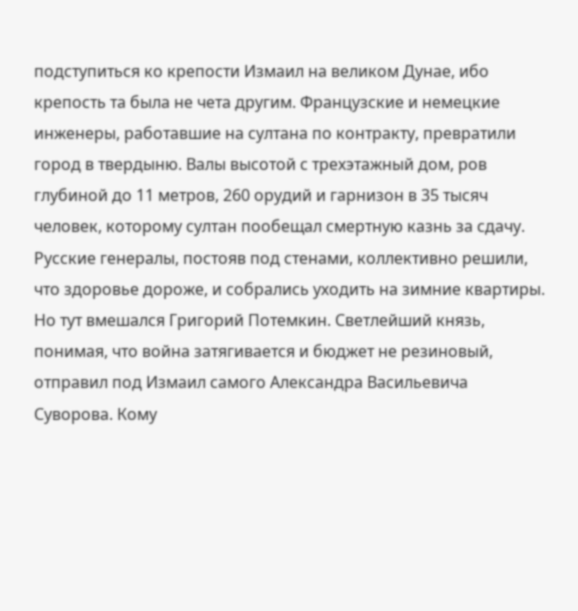подступиться ко крепости Измаил на великом Дунае, ибо крепость та была не чета другим. Французские и немецкие инженеры, работавшие на султана по контракту, превратили город в твердыню. Валы высотой с трехэтажный дом, ров глубиной до 11 метров, 260 орудий и гарнизон в 35 тысяч человек, которому султан пообещал смертную казнь за сдачу.
Русские генералы, постояв под стенами, коллективно решили, что здоровье дороже, и собрались уходить на зимние квартиры. Но тут вмешался Григорий Потемкин. Светлейший князь, понимая, что война затягивается и бюджет не резиновый, отправил под Измаил самого Александра Васильевича Суворова. Кому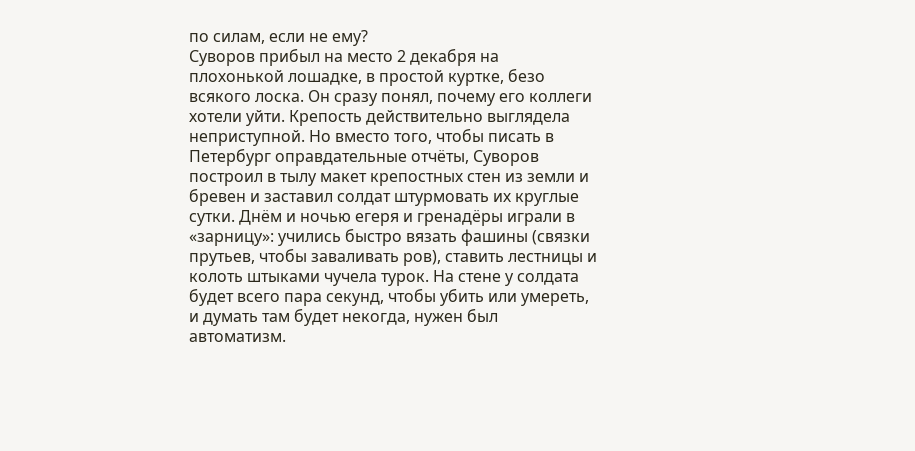по силам, если не ему?
Суворов прибыл на место 2 декабря на плохонькой лошадке, в простой куртке, безо всякого лоска. Он сразу понял, почему его коллеги хотели уйти. Крепость действительно выглядела неприступной. Но вместо того, чтобы писать в Петербург оправдательные отчёты, Суворов построил в тылу макет крепостных стен из земли и бревен и заставил солдат штурмовать их круглые сутки. Днём и ночью егеря и гренадёры играли в «зарницу»: учились быстро вязать фашины (связки прутьев, чтобы заваливать ров), ставить лестницы и колоть штыками чучела турок. На стене у солдата будет всего пара секунд, чтобы убить или умереть, и думать там будет некогда, нужен был автоматизм.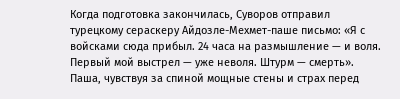Когда подготовка закончилась, Суворов отправил турецкому сераскеру Айдозле-Мехмет-паше письмо: «Я с войсками сюда прибыл. 24 часа на размышление — и воля. Первый мой выстрел — уже неволя. Штурм — смерть». Паша, чувствуя за спиной мощные стены и страх перед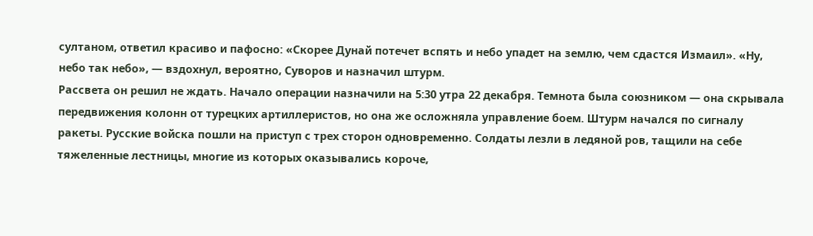султаном, ответил красиво и пафосно: «Скорее Дунай потечет вспять и небо упадет на землю, чем сдастся Измаил». «Ну, небо так небо», — вздохнул, вероятно, Суворов и назначил штурм.
Рассвета он решил не ждать. Начало операции назначили на 5:30 утра 22 декабря. Темнота была союзником — она скрывала передвижения колонн от турецких артиллеристов, но она же осложняла управление боем. Штурм начался по сигналу ракеты. Русские войска пошли на приступ с трех сторон одновременно. Солдаты лезли в ледяной ров, тащили на себе тяжеленные лестницы, многие из которых оказывались короче,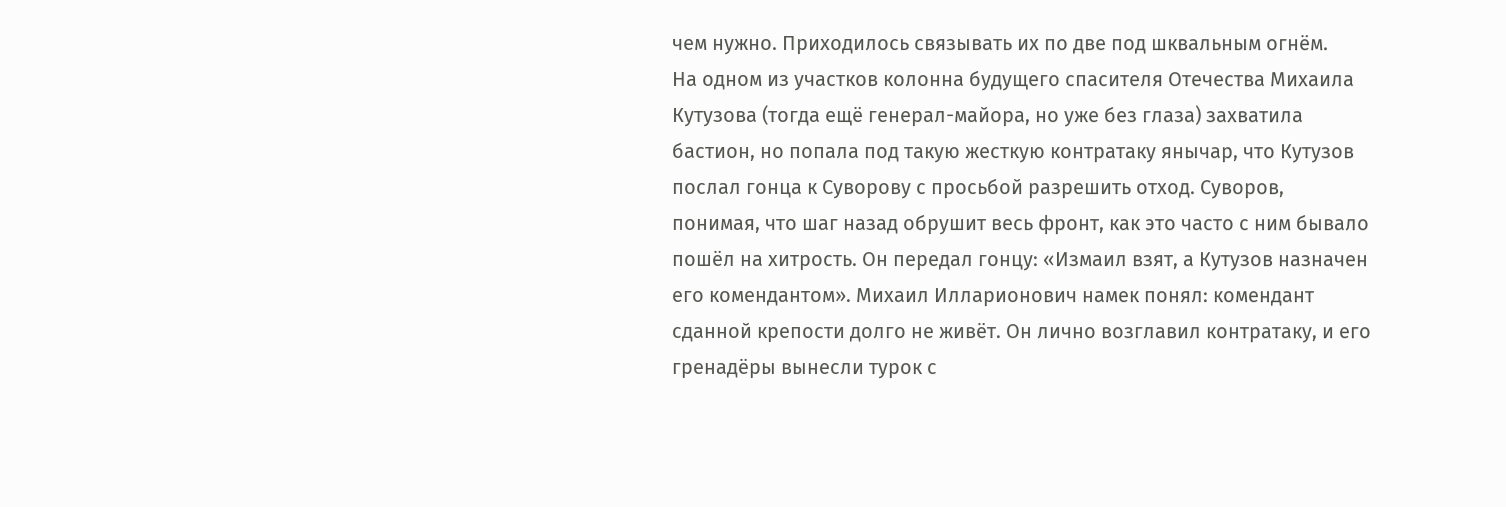чем нужно. Приходилось связывать их по две под шквальным огнём.
На одном из участков колонна будущего спасителя Отечества Михаила Кутузова (тогда ещё генерал-майора, но уже без глаза) захватила бастион, но попала под такую жесткую контратаку янычар, что Кутузов послал гонца к Суворову с просьбой разрешить отход. Суворов, понимая, что шаг назад обрушит весь фронт, как это часто с ним бывало пошёл на хитрость. Он передал гонцу: «Измаил взят, а Кутузов назначен его комендантом». Михаил Илларионович намек понял: комендант сданной крепости долго не живёт. Он лично возглавил контратаку, и его гренадёры вынесли турок с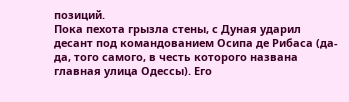позиций.
Пока пехота грызла стены, с Дуная ударил десант под командованием Осипа де Рибаса (да-да, того самого, в честь которого названа главная улица Одессы). Его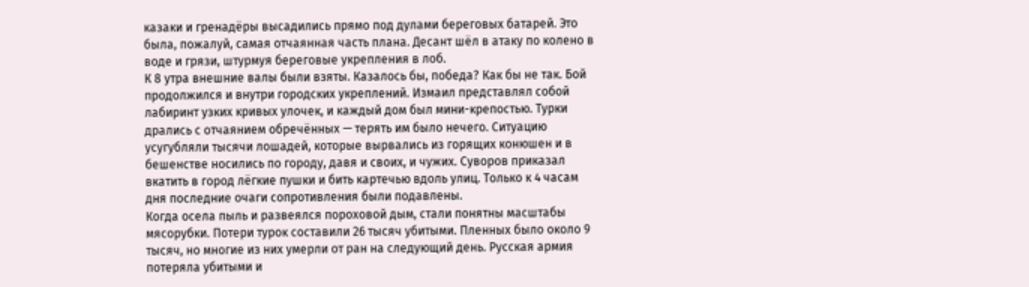казаки и гренадёры высадились прямо под дулами береговых батарей. Это была, пожалуй, самая отчаянная часть плана. Десант шёл в атаку по колено в воде и грязи, штурмуя береговые укрепления в лоб.
К 8 утра внешние валы были взяты. Казалось бы, победа? Как бы не так. Бой продолжился и внутри городских укреплений. Измаил представлял собой лабиринт узких кривых улочек, и каждый дом был мини-крепостью. Турки дрались с отчаянием обречённых — терять им было нечего. Ситуацию усугубляли тысячи лошадей, которые вырвались из горящих конюшен и в бешенстве носились по городу, давя и своих, и чужих. Суворов приказал вкатить в город лёгкие пушки и бить картечью вдоль улиц. Только к 4 часам дня последние очаги сопротивления были подавлены.
Когда осела пыль и развеялся пороховой дым, стали понятны масштабы мясорубки. Потери турок составили 26 тысяч убитыми. Пленных было около 9 тысяч, но многие из них умерли от ран на следующий день. Русская армия потеряла убитыми и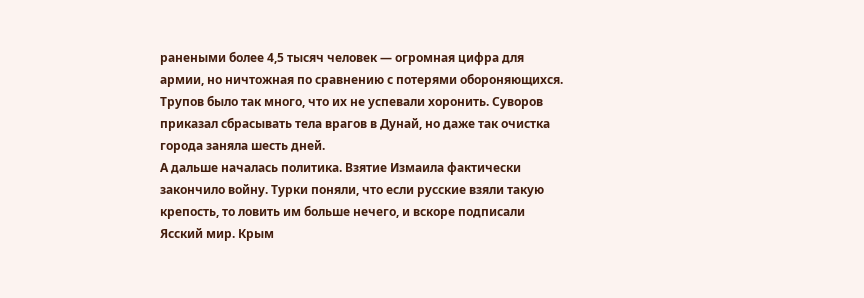ранеными более 4,5 тысяч человек — огромная цифра для армии, но ничтожная по сравнению с потерями обороняющихся. Трупов было так много, что их не успевали хоронить. Суворов приказал сбрасывать тела врагов в Дунай, но даже так очистка города заняла шесть дней.
А дальше началась политика. Взятие Измаила фактически закончило войну. Турки поняли, что если русские взяли такую крепость, то ловить им больше нечего, и вскоре подписали Ясский мир. Крым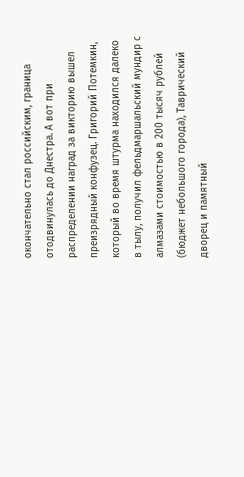окончательно стал российским, граница отодвинулась до Днестра. А вот при распределении наград за викторию вышел преизрядный конфузец. Григорий Потемкин, который во время штурма находился далеко в тылу, получил фельдмаршальский мундир с алмазами стоимостью в 200 тысяч рублей (бюджет небольшого города), Таврический дворец и памятный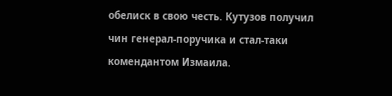обелиск в свою честь. Кутузов получил чин генерал-поручика и стал-таки комендантом Измаила.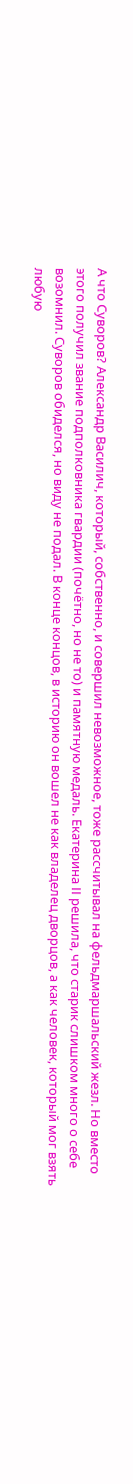А что Суворов? Александр Василич, который, собственно, и совершил невозможное, тоже рассчитывал на фельдмаршальский жезл. Но вместо этого получил звание подполковника гвардии (почётно, но не то) и памятную медаль. Екатерина II решила, что старик слишком много о себе возомнил. Суворов обиделся, но виду не подал. В конце концов, в историю он вошел не как владелец дворцов, а как человек, который мог взять любую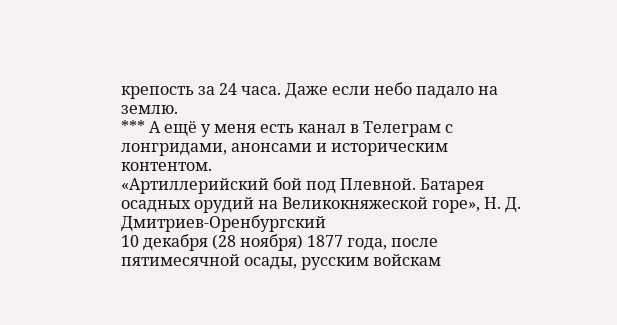крепость за 24 часа. Даже если небо падало на землю.
*** А ещё у меня есть канал в Телеграм с лонгридами, анонсами и историческим контентом.
«Артиллерийский бой под Плевной. Батарея осадных орудий на Великокняжеской горе», Н. Д. Дмитриев-Оренбургский
10 декабря (28 ноября) 1877 года, после пятимесячной осады, русским войскам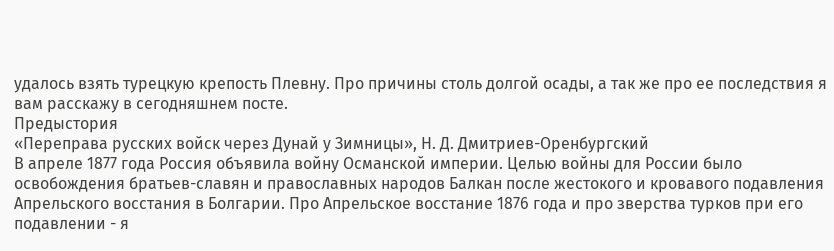удалось взять турецкую крепость Плевну. Про причины столь долгой осады, а так же про ее последствия я вам расскажу в сегодняшнем посте.
Предыстория
«Переправа русских войск через Дунай у Зимницы», Н. Д. Дмитриев-Оренбургский
В апреле 1877 года Россия объявила войну Османской империи. Целью войны для России было освобождения братьев-славян и православных народов Балкан после жестокого и кровавого подавления Апрельского восстания в Болгарии. Про Апрельское восстание 1876 года и про зверства турков при его подавлении - я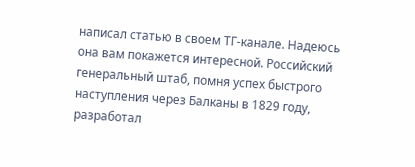написал статью в своем ТГ-канале. Надеюсь она вам покажется интересной. Российский генеральный штаб, помня успех быстрого наступления через Балканы в 1829 году, разработал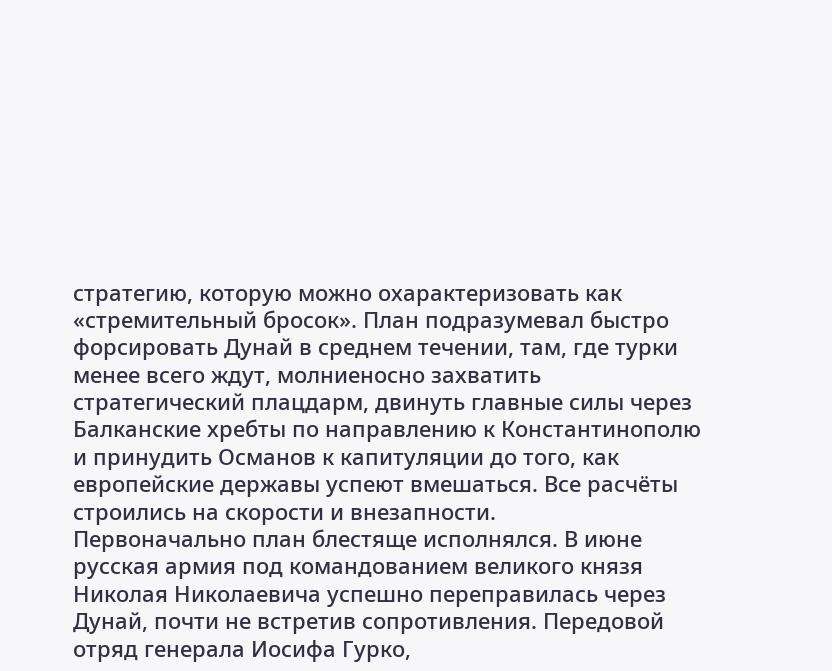стратегию, которую можно охарактеризовать как «стремительный бросок». План подразумевал быстро форсировать Дунай в среднем течении, там, где турки менее всего ждут, молниеносно захватить стратегический плацдарм, двинуть главные силы через Балканские хребты по направлению к Константинополю и принудить Османов к капитуляции до того, как европейские державы успеют вмешаться. Все расчёты строились на скорости и внезапности.
Первоначально план блестяще исполнялся. В июне русская армия под командованием великого князя Николая Николаевича успешно переправилась через Дунай, почти не встретив сопротивления. Передовой отряд генерала Иосифа Гурко,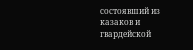состоявший из казаков и гвардейской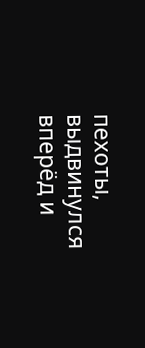пехоты, выдвинулся вперёд и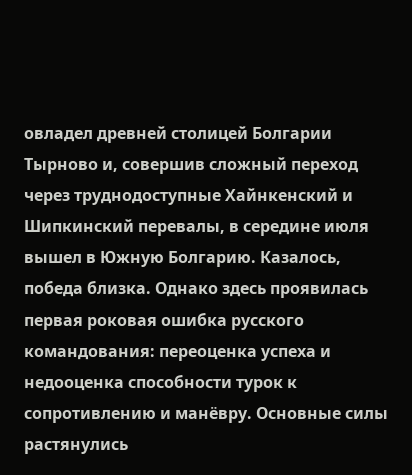овладел древней столицей Болгарии Тырново и, совершив сложный переход через труднодоступные Хайнкенский и Шипкинский перевалы, в середине июля вышел в Южную Болгарию. Казалось, победа близка. Однако здесь проявилась первая роковая ошибка русского командования: переоценка успеха и недооценка способности турок к сопротивлению и манёвру. Основные силы растянулись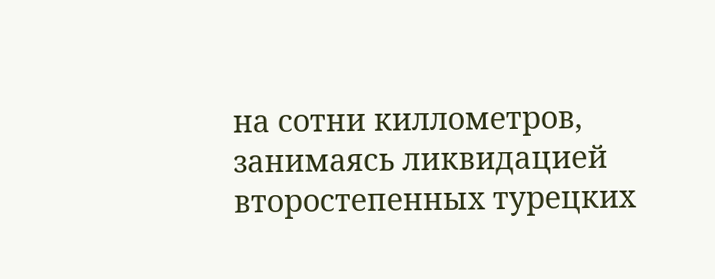на сотни киллометров, занимаясь ликвидацией второстепенных турецких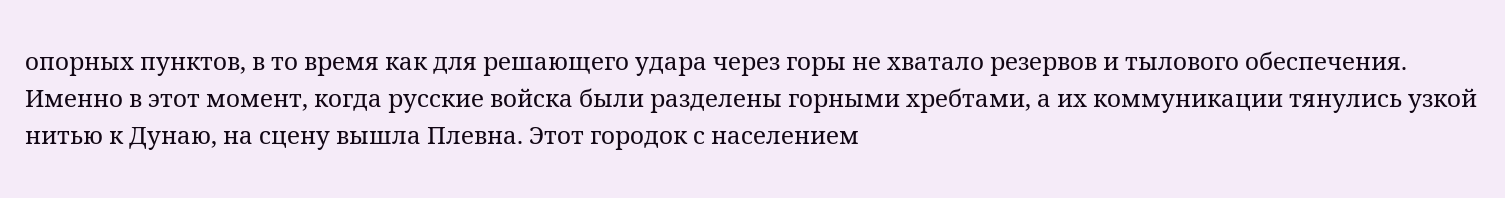опорных пунктов, в то время как для решающего удара через горы не хватало резервов и тылового обеспечения.
Именно в этот момент, когда русские войска были разделены горными хребтами, а их коммуникации тянулись узкой нитью к Дунаю, на сцену вышла Плевна. Этот городок с населением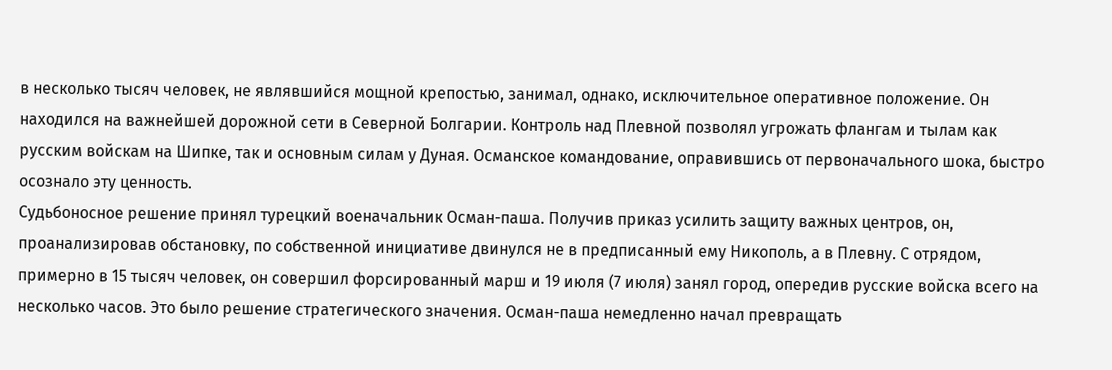в несколько тысяч человек, не являвшийся мощной крепостью, занимал, однако, исключительное оперативное положение. Он находился на важнейшей дорожной сети в Северной Болгарии. Контроль над Плевной позволял угрожать флангам и тылам как русским войскам на Шипке, так и основным силам у Дуная. Османское командование, оправившись от первоначального шока, быстро осознало эту ценность.
Судьбоносное решение принял турецкий военачальник Осман-паша. Получив приказ усилить защиту важных центров, он, проанализировав обстановку, по собственной инициативе двинулся не в предписанный ему Никополь, а в Плевну. С отрядом, примерно в 15 тысяч человек, он совершил форсированный марш и 19 июля (7 июля) занял город, опередив русские войска всего на несколько часов. Это было решение стратегического значения. Осман-паша немедленно начал превращать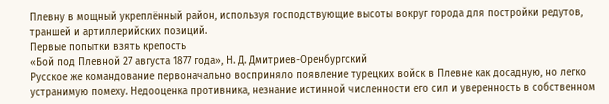Плевну в мощный укреплённый район, используя господствующие высоты вокруг города для постройки редутов, траншей и артиллерийских позиций.
Первые попытки взять крепость
«Бой под Плевной 27 августа 1877 года», Н. Д. Дмитриев-Оренбургский
Русское же командование первоначально восприняло появление турецких войск в Плевне как досадную, но легко устранимую помеху. Недооценка противника, незнание истинной численности его сил и уверенность в собственном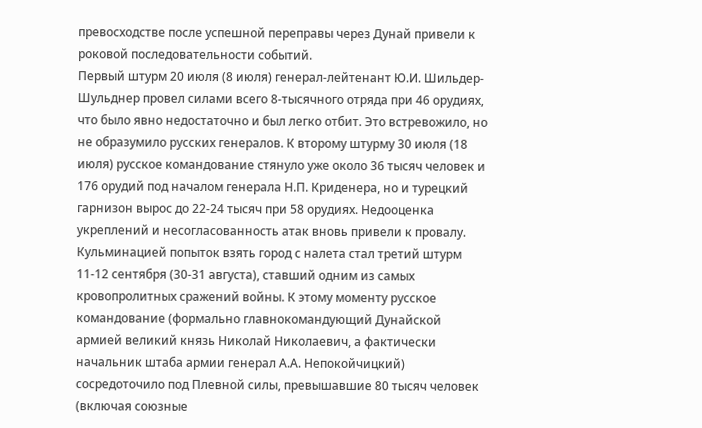превосходстве после успешной переправы через Дунай привели к роковой последовательности событий.
Первый штурм 20 июля (8 июля) генерал-лейтенант Ю.И. Шильдер-Шульднер провел силами всего 8-тысячного отряда при 46 орудиях, что было явно недостаточно и был легко отбит. Это встревожило, но не образумило русских генералов. К второму штурму 30 июля (18 июля) русское командование стянуло уже около 36 тысяч человек и 176 орудий под началом генерала Н.П. Криденера, но и турецкий гарнизон вырос до 22-24 тысяч при 58 орудиях. Недооценка укреплений и несогласованность атак вновь привели к провалу.
Кульминацией попыток взять город с налета стал третий штурм 11-12 сентября (30-31 августа), ставший одним из самых кровопролитных сражений войны. К этому моменту русское командование (формально главнокомандующий Дунайской армией великий князь Николай Николаевич, а фактически начальник штаба армии генерал А.А. Непокойчицкий) сосредоточило под Плевной силы, превышавшие 80 тысяч человек (включая союзные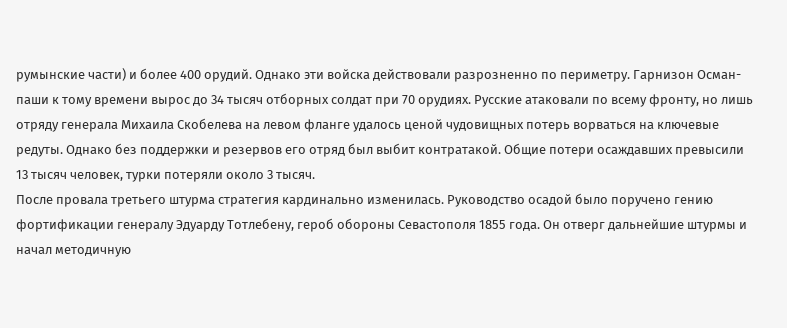румынские части) и более 400 орудий. Однако эти войска действовали разрозненно по периметру. Гарнизон Осман-паши к тому времени вырос до 34 тысяч отборных солдат при 70 орудиях. Русские атаковали по всему фронту, но лишь отряду генерала Михаила Скобелева на левом фланге удалось ценой чудовищных потерь ворваться на ключевые редуты. Однако без поддержки и резервов его отряд был выбит контратакой. Общие потери осаждавших превысили 13 тысяч человек, турки потеряли около 3 тысяч.
После провала третьего штурма стратегия кардинально изменилась. Руководство осадой было поручено гению фортификации генералу Эдуарду Тотлебену, героб обороны Севастополя 1855 года. Он отверг дальнейшие штурмы и начал методичную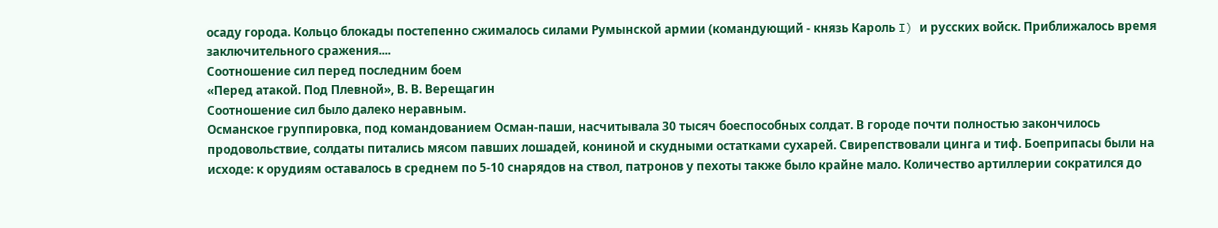осаду города. Кольцо блокады постепенно сжималось силами Румынской армии (командующий - князь Кароль I) и русских войск. Приближалось время заключительного сражения....
Соотношение сил перед последним боем
«Перед атакой. Под Плевной», В. В. Верещагин
Соотношение сил было далеко неравным.
Османское группировка, под командованием Осман-паши, насчитывала 30 тысяч боеспособных солдат. В городе почти полностью закончилось продовольствие, солдаты питались мясом павших лошадей, кониной и скудными остатками сухарей. Свирепствовали цинга и тиф. Боеприпасы были на исходе: к орудиям оставалось в среднем по 5-10 снарядов на ствол, патронов у пехоты также было крайне мало. Количество артиллерии сократился до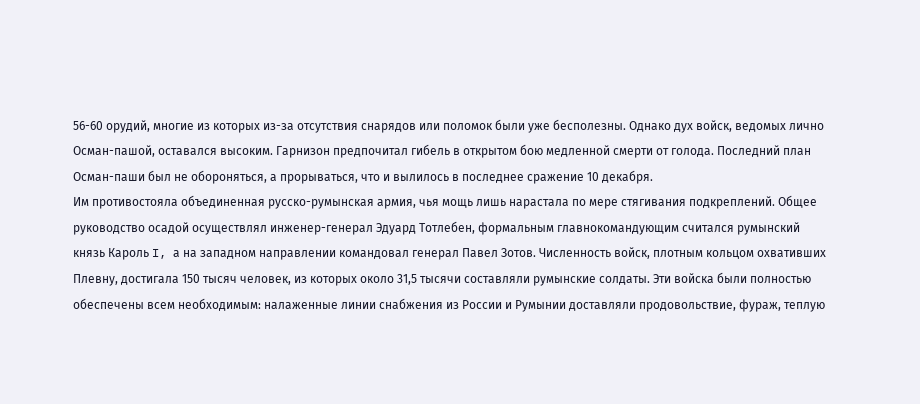56-60 орудий, многие из которых из-за отсутствия снарядов или поломок были уже бесполезны. Однако дух войск, ведомых лично Осман-пашой, оставался высоким. Гарнизон предпочитал гибель в открытом бою медленной смерти от голода. Последний план Осман-паши был не обороняться, а прорываться, что и вылилось в последнее сражение 10 декабря.
Им противостояла объединенная русско-румынская армия, чья мощь лишь нарастала по мере стягивания подкреплений. Общее руководство осадой осуществлял инженер-генерал Эдуард Тотлебен, формальным главнокомандующим считался румынский князь Кароль I, а на западном направлении командовал генерал Павел Зотов. Численность войск, плотным кольцом охвативших Плевну, достигала 150 тысяч человек, из которых около 31,5 тысячи составляли румынские солдаты. Эти войска были полностью обеспечены всем необходимым: налаженные линии снабжения из России и Румынии доставляли продовольствие, фураж, теплую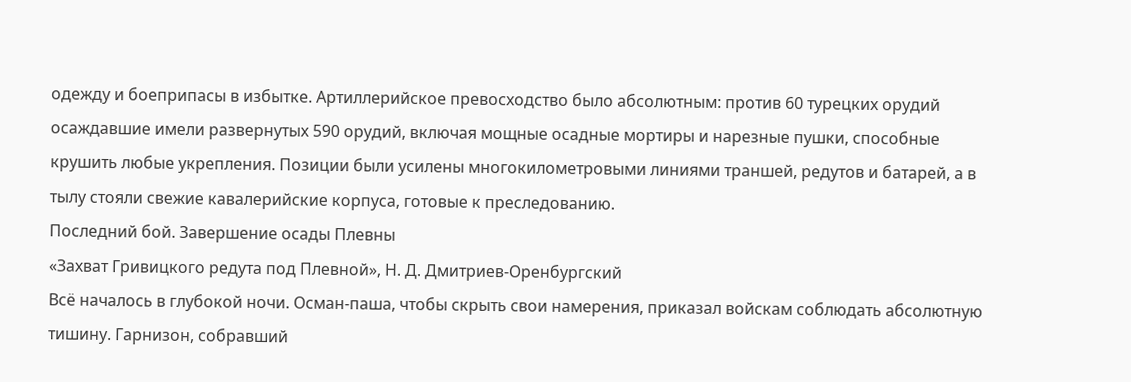одежду и боеприпасы в избытке. Артиллерийское превосходство было абсолютным: против 60 турецких орудий осаждавшие имели развернутых 590 орудий, включая мощные осадные мортиры и нарезные пушки, способные крушить любые укрепления. Позиции были усилены многокилометровыми линиями траншей, редутов и батарей, а в тылу стояли свежие кавалерийские корпуса, готовые к преследованию.
Последний бой. Завершение осады Плевны
«Захват Гривицкого редута под Плевной», Н. Д. Дмитриев-Оренбургский
Всё началось в глубокой ночи. Осман-паша, чтобы скрыть свои намерения, приказал войскам соблюдать абсолютную тишину. Гарнизон, собравший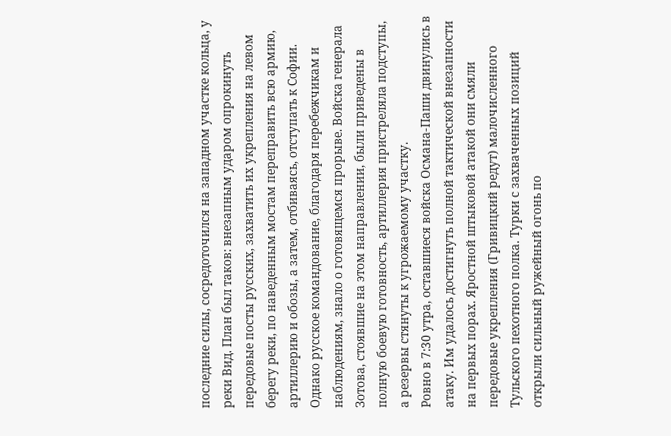последние силы, сосредоточился на западном участке кольца, у реки Вид. План был таков: внезапным ударом опрокинуть передовые посты русских, захватить их укрепления на левом берегу реки, по наведенным мостам переправить всю армию, артиллерию и обозы, а затем, отбиваясь, отступать к Софии. Однако русское командование, благодаря перебежчикам и наблюдениям, знало о готовящемся прорыве. Войска генерала Зотова, стоявшие на этом направлении, были приведены в полную боевую готовность, артиллерия пристреляла подступы, а резервы стянуты к угрожаемому участку.
Ровно в 7:30 утра, оставшиеся войска Османа-Паши двинулись в атаку. Им удалось достигнуть полной тактической внезапности на первых порах. Яростной штыковой атакой они смяли передовые укрепления (Гривицкий редут) малочисленного Тульского пехотного полка. Турки с захваченных позиций открыли сильный ружейный огонь по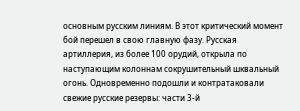основным русским линиям. В этот критический момент бой перешел в свою главную фазу. Русская артиллерия, из более 100 орудий, открыла по наступающим колоннам сокрушительный шквальный огонь. Одновременно подошли и контратаковали свежие русские резервы: части 3-й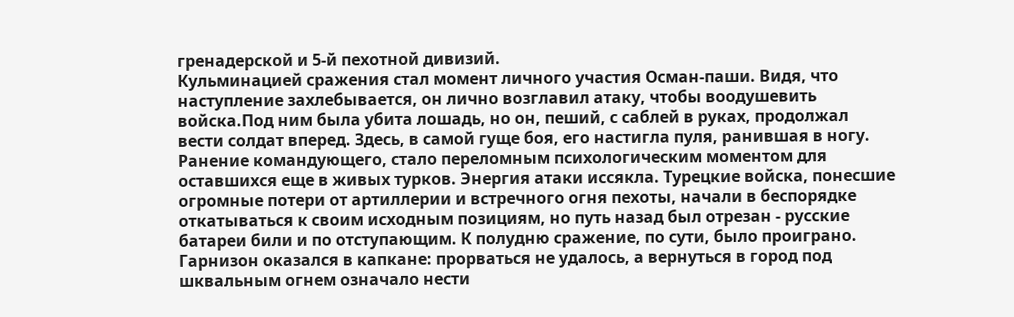гренадерской и 5-й пехотной дивизий.
Кульминацией сражения стал момент личного участия Осман-паши. Видя, что наступление захлебывается, он лично возглавил атаку, чтобы воодушевить войска.Под ним была убита лошадь, но он, пеший, с саблей в руках, продолжал вести солдат вперед. Здесь, в самой гуще боя, его настигла пуля, ранившая в ногу. Ранение командующего, стало переломным психологическим моментом для оставшихся еще в живых турков. Энергия атаки иссякла. Турецкие войска, понесшие огромные потери от артиллерии и встречного огня пехоты, начали в беспорядке откатываться к своим исходным позициям, но путь назад был отрезан - русские батареи били и по отступающим. К полудню сражение, по сути, было проиграно. Гарнизон оказался в капкане: прорваться не удалось, а вернуться в город под шквальным огнем означало нести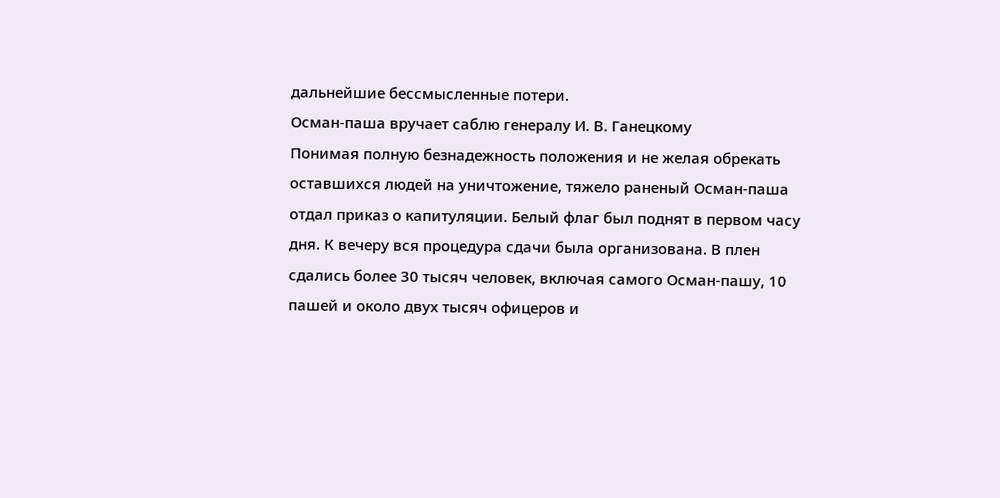дальнейшие бессмысленные потери.
Осман-паша вручает саблю генералу И. В. Ганецкому
Понимая полную безнадежность положения и не желая обрекать оставшихся людей на уничтожение, тяжело раненый Осман-паша отдал приказ о капитуляции. Белый флаг был поднят в первом часу дня. К вечеру вся процедура сдачи была организована. В плен сдались более 30 тысяч человек, включая самого Осман-пашу, 10 пашей и около двух тысяч офицеров и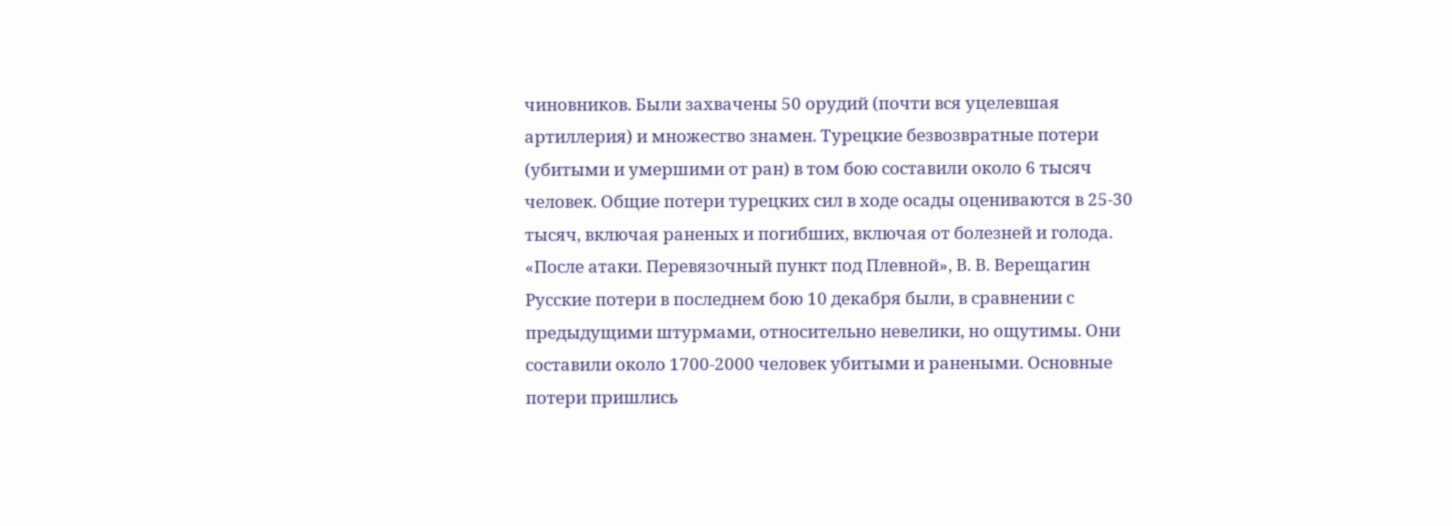чиновников. Были захвачены 50 орудий (почти вся уцелевшая артиллерия) и множество знамен. Турецкие безвозвратные потери (убитыми и умершими от ран) в том бою составили около 6 тысяч человек. Общие потери турецких сил в ходе осады оцениваются в 25-30 тысяч, включая раненых и погибших, включая от болезней и голода.
«После атаки. Перевязочный пункт под Плевной», В. В. Верещагин
Русские потери в последнем бою 10 декабря были, в сравнении с предыдущими штурмами, относительно невелики, но ощутимы. Они составили около 1700-2000 человек убитыми и ранеными. Основные потери пришлись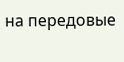на передовые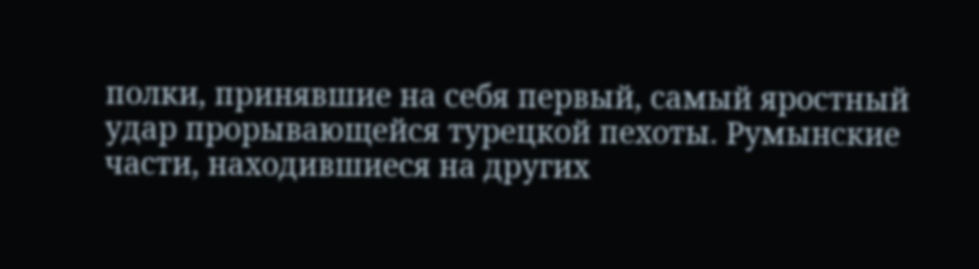полки, принявшие на себя первый, самый яростный удар прорывающейся турецкой пехоты. Румынские части, находившиеся на других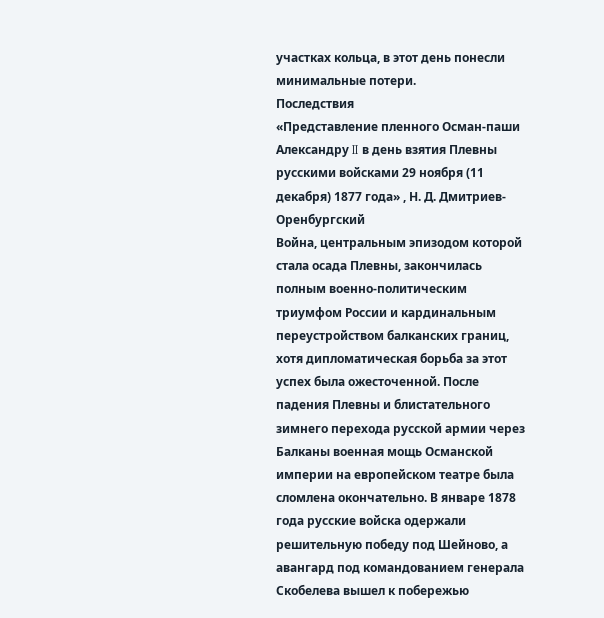участках кольца, в этот день понесли минимальные потери.
Последствия
«Представление пленного Осман-паши Александру II в день взятия Плевны русскими войсками 29 ноября (11 декабря) 1877 года» , Н. Д. Дмитриев-Оренбургский
Война, центральным эпизодом которой стала осада Плевны, закончилась полным военно-политическим триумфом России и кардинальным переустройством балканских границ, хотя дипломатическая борьба за этот успех была ожесточенной. После падения Плевны и блистательного зимнего перехода русской армии через Балканы военная мощь Османской империи на европейском театре была сломлена окончательно. В январе 1878 года русские войска одержали решительную победу под Шейново, а авангард под командованием генерала Скобелева вышел к побережью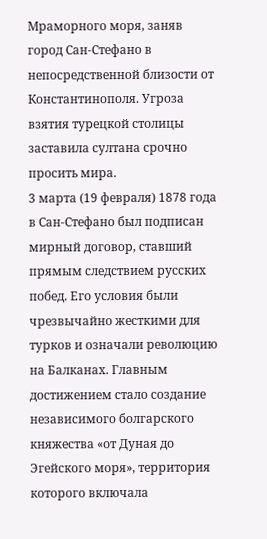Мраморного моря, заняв город Сан-Стефано в непосредственной близости от Константинополя. Угроза взятия турецкой столицы заставила султана срочно просить мира.
3 марта (19 февраля) 1878 года в Сан-Стефано был подписан мирный договор, ставший прямым следствием русских побед. Его условия были чрезвычайно жесткими для турков и означали революцию на Балканах. Главным достижением стало создание независимого болгарского княжества «от Дуная до Эгейского моря», территория которого включала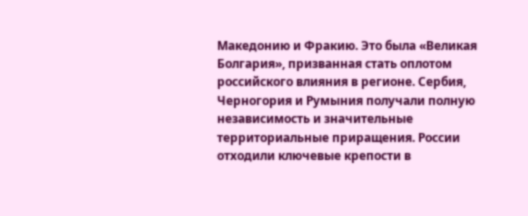Македонию и Фракию. Это была «Великая Болгария», призванная стать оплотом российского влияния в регионе. Сербия, Черногория и Румыния получали полную независимость и значительные территориальные приращения. России отходили ключевые крепости в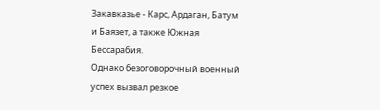Закавказье - Карс, Ардаган, Батум и Баязет, а также Южная Бессарабия.
Однако безоговорочный военный успех вызвал резкое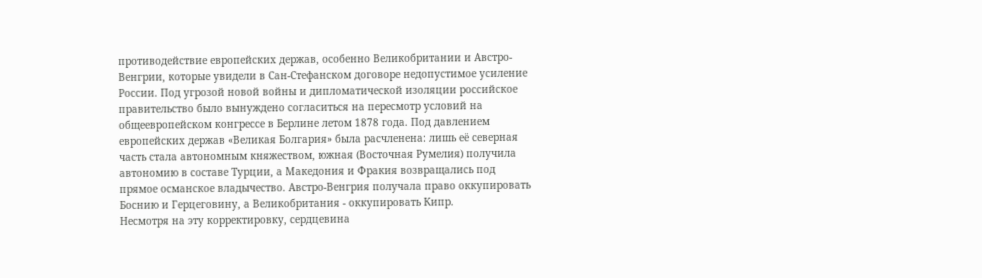противодействие европейских держав, особенно Великобритании и Австро-Венгрии, которые увидели в Сан-Стефанском договоре недопустимое усиление России. Под угрозой новой войны и дипломатической изоляции российское правительство было вынуждено согласиться на пересмотр условий на общеевропейском конгрессе в Берлине летом 1878 года. Под давлением европейских держав «Великая Болгария» была расчленена: лишь её северная часть стала автономным княжеством, южная (Восточная Румелия) получила автономию в составе Турции, а Македония и Фракия возвращались под прямое османское владычество. Австро-Венгрия получала право оккупировать Боснию и Герцеговину, а Великобритания - оккупировать Кипр.
Несмотря на эту корректировку, сердцевина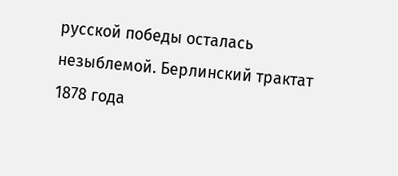русской победы осталась незыблемой. Берлинский трактат 1878 года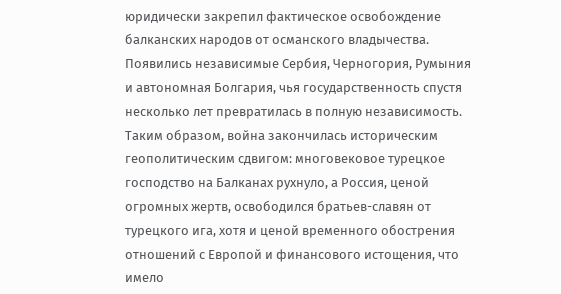юридически закрепил фактическое освобождение балканских народов от османского владычества. Появились независимые Сербия, Черногория, Румыния и автономная Болгария, чья государственность спустя несколько лет превратилась в полную независимость. Таким образом, война закончилась историческим геополитическим сдвигом: многовековое турецкое господство на Балканах рухнуло, а Россия, ценой огромных жертв, освободился братьев-славян от турецкого ига, хотя и ценой временного обострения отношений с Европой и финансового истощения, что имело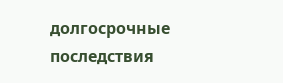долгосрочные последствия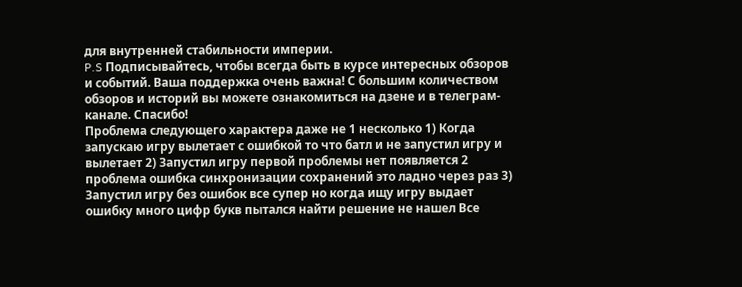для внутренней стабильности империи.
P.S Подписывайтесь, чтобы всегда быть в курсе интересных обзоров и событий. Ваша поддержка очень важна! С большим количеством обзоров и историй вы можете ознакомиться на дзене и в телеграм-канале. Спасибо!
Проблема следующего характера даже не 1 несколько 1) Когда запускаю игру вылетает с ошибкой то что батл и не запустил игру и вылетает 2) Запустил игру первой проблемы нет появляется 2 проблема ошибка синхронизации сохранений это ладно через раз 3) Запустил игру без ошибок все супер но когда ищу игру выдает ошибку много цифр букв пытался найти решение не нашел Все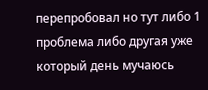перепробовал но тут либо 1 проблема либо другая уже который день мучаюсь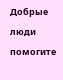Добрые люди помогите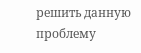решить данную проблему